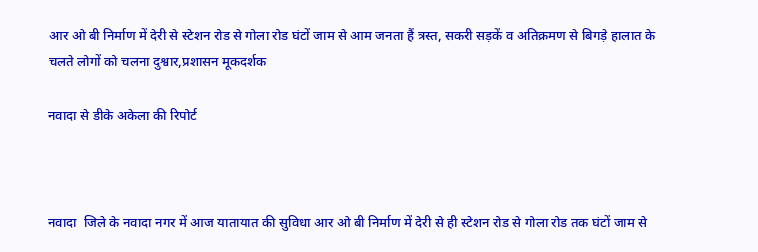आर ओ बी निर्माण में देरी से स्टेशन रोड से गोला रोड घंटों जाम से आम जनता हैं त्रस्त, सकरी सड़कें व अतिक्रमण से बिगड़े हालात के चलते लोगों को चलना दुश्वार,प्रशासन मूकदर्शक

नवादा से डीके अकेला की रिपोर्ट



नवादा  जिले के नवादा नगर में आज यातायात की सुविधा आर ओ बी निर्माण में देरी से ही स्टेशन रोड से गोला रोड तक घंटों जाम से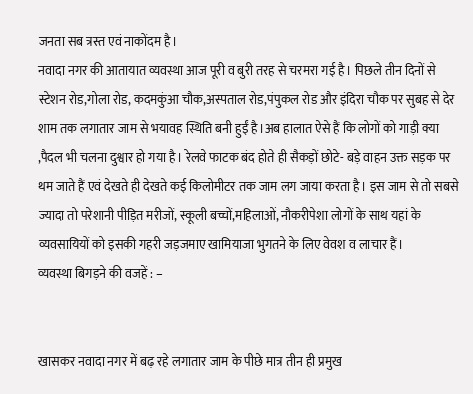जनता सब त्रस्त एवं नाकोंदम है।
नवादा नगर की आतायात व्यवस्था आज पूरी व बुरी तरह से चरमरा गई है। पिछले तीन दिनों से स्टेशन रोड,गोला रोड, कदमकुंआ चौक,अस्पताल रोड,पंपुकल रोड और इंदिरा चौक पर सुबह से देर शाम तक लगातार जाम से भयावह स्थिति बनी हुईं है।अब हालात ऐसे हैं कि लोगों को गाड़ी क्या ,पैदल भी चलना दुश्वार हो गया है। रेलवे फाटक बंद होते ही सैकड़ों छोटे- बड़े वाहन उक्त सड़क पर थम जाते हैं एवं देखते ही देखते कई किलोमीटर तक जाम लग जाया करता है। इस जाम से तो सबसे ज्यादा तो परेशानी पीड़ित मरीजों, स्कूली बच्चों,महिलाओं, नौकरीपेशा लोगों के साथ यहां के व्यवसायियों को इसकी गहरी जड़जमाए खामियाजा भुगतने के लिए वेवश व लाचार हैं।
व्यवस्था बिगड़ने की वजहें : –


खासकर नवादा नगर में बढ़ रहे लगातार जाम के पीछे मात्र तीन ही प्रमुख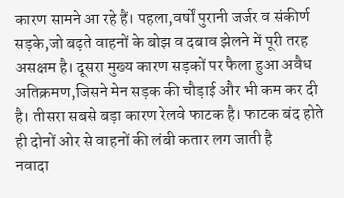कारण सामने आ रहे हैं। पहला,वर्षों पुरानी जर्जर व संकीर्ण सड़के,जो बढ़ते वाहनों के बोझ व दबाव झेलने में पूरी तरह असक्षम है। दूसरा मुख्य कारण सड़कों पर फैला हुआ अवैध अतिक्रमण,जिसने मेन सड़क की चौड़ाई और भी कम कर दी है। तीसरा सबसे बड़ा कारण रेलवे फाटक है। फाटक बंद होते ही दोनों ओर से वाहनों की लंबी कतार लग जाती है
नवादा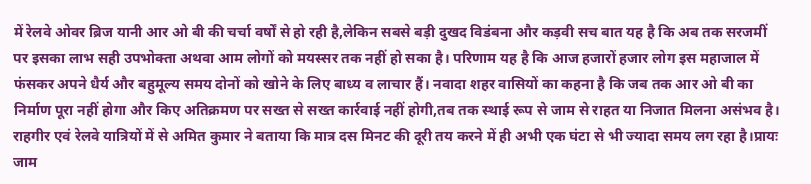में रेलवे ओवर ब्रिज यानी आर ओ बी की चर्चा वर्षों से हो रही है,लेकिन सबसे बड़ी दुखद विडंबना और कड़वी सच बात यह है कि अब तक सरजमीं पर इसका लाभ सही उपभोक्ता अथवा आम लोगों को मयस्सर तक नहीं हो सका है। परिणाम यह है कि आज हजारों हजार लोग इस महाजाल में फंसकर अपने धैर्य और बहुमूल्य समय दोनों को खोने के लिए बाध्य व लाचार हैं। नवादा शहर वासियों का कहना है कि जब तक आर ओ बी का निर्माण पूरा नहीं होगा और किए अतिक्रमण पर सख्त से सख्त कार्रवाई नहीं होगी,तब तक स्थाई रूप से जाम से राहत या निजात मिलना असंभव है।
राहगीर एवं रेलवे यात्रियों में से अमित कुमार ने बताया कि मात्र दस मिनट की दूरी तय करने में ही अभी एक घंटा से भी ज्यादा समय लग रहा है।प्रायः जाम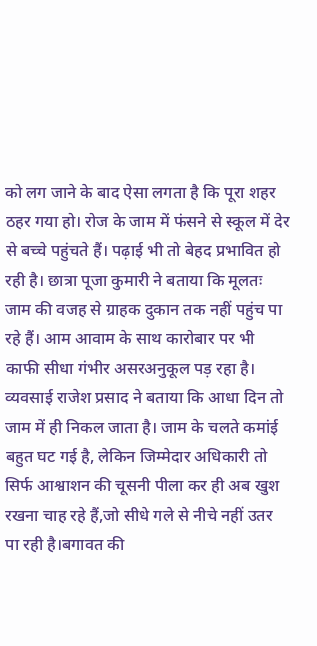को लग जाने के बाद ऐसा लगता है कि पूरा शहर ठहर गया हो। रोज के जाम में फंसने से स्कूल में देर से बच्चे पहुंचते हैं। पढ़ाई भी तो बेहद प्रभावित हो रही है। छात्रा पूजा कुमारी ने बताया कि मूलतः जाम की वजह से ग्राहक दुकान तक नहीं पहुंच पा रहे हैं। आम आवाम के साथ कारोबार पर भी काफी सीधा गंभीर असरअनुकूल पड़ रहा है। व्यवसाई राजेश प्रसाद ने बताया कि आधा दिन तो जाम में ही निकल जाता है। जाम के चलते कमांई बहुत घट गई है, लेकिन जिम्मेदार अधिकारी तो सिर्फ आश्वाशन की चूसनी पीला कर ही अब खुश रखना चाह रहे हैं,जो सीधे गले से नीचे नहीं उतर पा रही है।बगावत की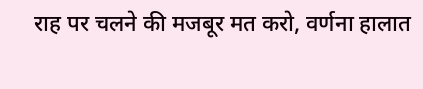राह पर चलने की मजबूर मत करो, वर्णना हालात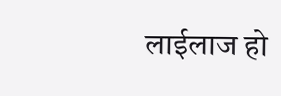लाईलाज हो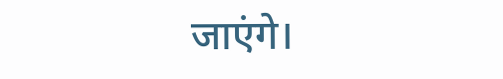जाएंगे।